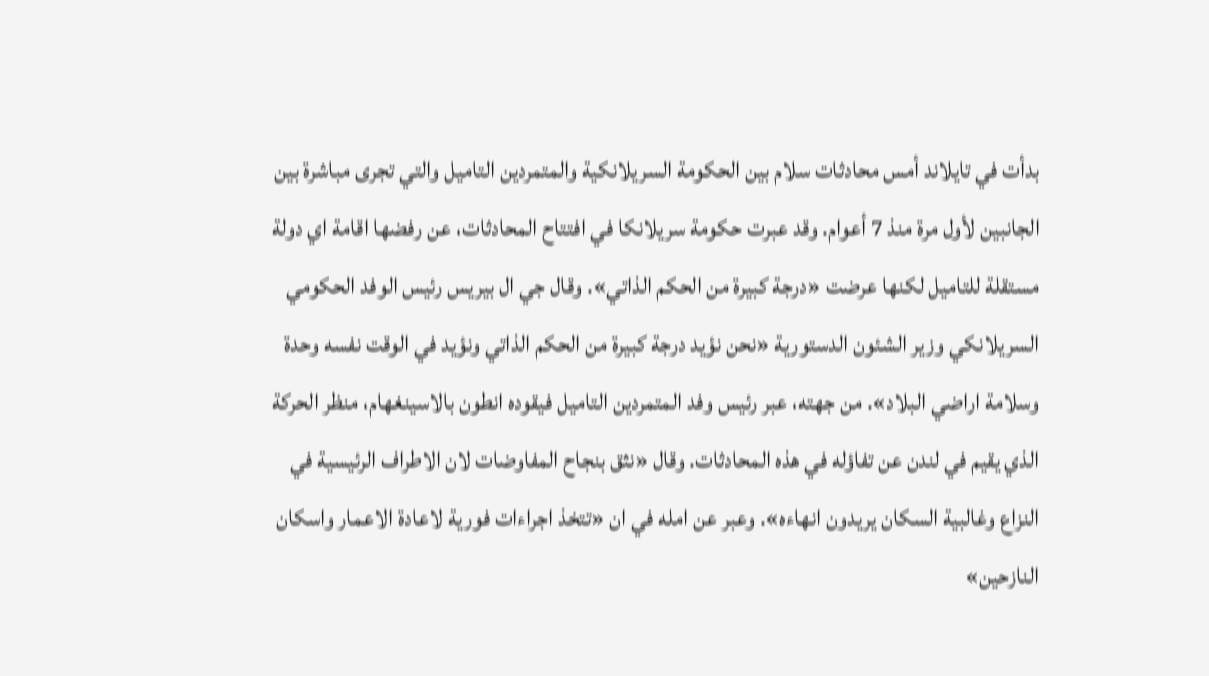بدأت في تايلاند أمس محادثات سلام بين الحكومة السريلانكية والمتمردين التاميل والتي تجرى مباشرة بين الجانبين لأول مرة منذ 7 أعوام. وقد عبرت حكومة سريلانكا في افتتاح المحادثات، عن رفضها اقامة اي دولة مستقلة للتاميل لكنها عرضت «درجة كبيرة من الحكم الذاتي». وقال جي ال بيريس رئيس الوفد الحكومي السريلانكي وزير الشئون الدستورية «نحن نؤيد درجة كبيرة من الحكم الذاتي ونؤيد في الوقت نفسه وحدة وسلامة اراضي البلاد». من جهته، عبر رئيس وفد المتمردين التاميل فيقوده انطون بالاسينغهام، منظر الحركة الذي يقيم في لندن عن تفاؤله في هذه المحادثات. وقال «نثق بنجاح المفاوضات لان الاطراف الرئيسية في النزاع وغالبية السكان يريدون انهاءه». وعبر عن امله في ان «تتخذ اجراءات فورية لاعادة الاعمار واسكان النازحين»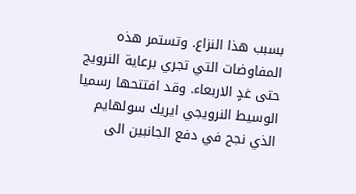بسبب هذا النزاع. وتستمر هذه المفاوضات التي تجري برعاية النرويج حتى غدٍ الاربعاء. وقد افتتحها رسميا الوسيط النرويجي ايريك سولهايم الذي نجح في دفع الجانبين الى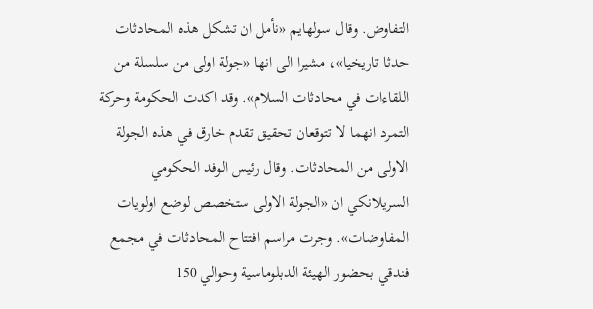التفاوض. وقال سولهايم «نأمل ان تشكل هذه المحادثات حدثا تاريخيا»، مشيرا الى انها «جولة اولى من سلسلة من اللقاءات في محادثات السلام». وقد اكدت الحكومة وحركة التمرد انهما لا تتوقعان تحقيق تقدم خارق في هذه الجولة الاولى من المحادثات. وقال رئيس الوفد الحكومي السريلانكي ان «الجولة الاولى ستخصص لوضع اولويات المفاوضات». وجرت مراسم افتتاح المحادثات في مجمع فندقي بحضور الهيئة الدبلوماسية وحوالي 150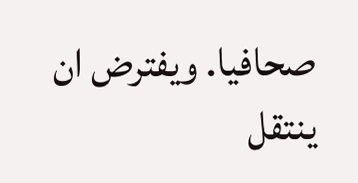صحافيا. ويفترض ان ينتقل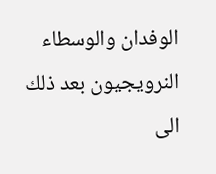الوفدان والوسطاء النرويجيون بعد ذلك الى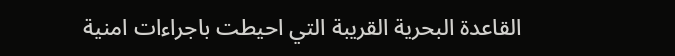القاعدة البحرية القريبة التي احيطت باجراءات امنية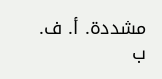مشددة. أ. ف. ب